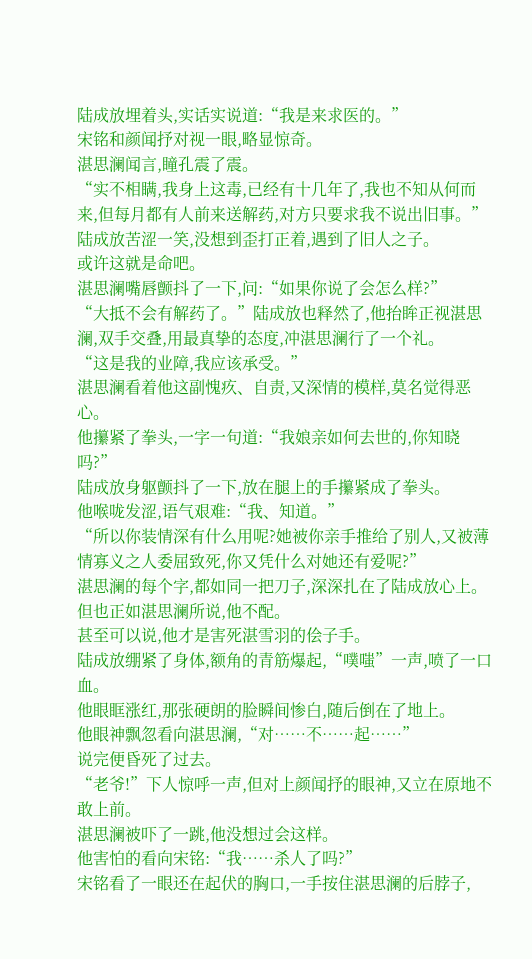陆成放埋着头,实话实说道:“我是来求医的。”
宋铭和颜闻抒对视一眼,略显惊奇。
湛思澜闻言,瞳孔震了震。
“实不相瞒,我身上这毒,已经有十几年了,我也不知从何而来,但每月都有人前来送解药,对方只要求我不说出旧事。”
陆成放苦涩一笑,没想到歪打正着,遇到了旧人之子。
或许这就是命吧。
湛思澜嘴唇颤抖了一下,问:“如果你说了会怎么样?”
“大抵不会有解药了。”陆成放也释然了,他抬眸正视湛思澜,双手交叠,用最真挚的态度,冲湛思澜行了一个礼。
“这是我的业障,我应该承受。”
湛思澜看着他这副愧疚、自责,又深情的模样,莫名觉得恶心。
他攥紧了拳头,一字一句道:“我娘亲如何去世的,你知晓吗?”
陆成放身躯颤抖了一下,放在腿上的手攥紧成了拳头。
他喉咙发涩,语气艰难:“我、知道。”
“所以你装情深有什么用呢?她被你亲手推给了别人,又被薄情寡义之人委屈致死,你又凭什么对她还有爱呢?”
湛思澜的每个字,都如同一把刀子,深深扎在了陆成放心上。
但也正如湛思澜所说,他不配。
甚至可以说,他才是害死湛雪羽的侩子手。
陆成放绷紧了身体,额角的青筋爆起,“噗嗤”一声,喷了一口血。
他眼眶涨红,那张硬朗的脸瞬间惨白,随后倒在了地上。
他眼神飘忽看向湛思澜,“对……不……起……”
说完便昏死了过去。
“老爷!”下人惊呼一声,但对上颜闻抒的眼神,又立在原地不敢上前。
湛思澜被吓了一跳,他没想过会这样。
他害怕的看向宋铭:“我……杀人了吗?”
宋铭看了一眼还在起伏的胸口,一手按住湛思澜的后脖子,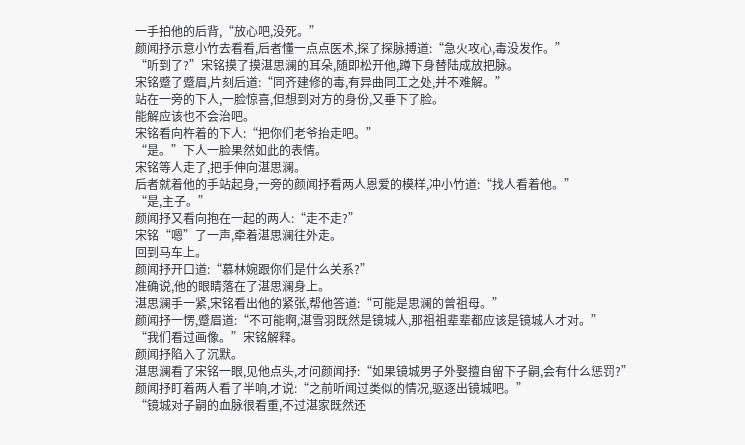一手拍他的后背,“放心吧,没死。”
颜闻抒示意小竹去看看,后者懂一点点医术,探了探脉搏道:“急火攻心,毒没发作。”
“听到了?”宋铭摸了摸湛思澜的耳朵,随即松开他,蹲下身替陆成放把脉。
宋铭蹙了蹙眉,片刻后道:“同齐建修的毒,有异曲同工之处,并不难解。”
站在一旁的下人,一脸惊喜,但想到对方的身份,又垂下了脸。
能解应该也不会治吧。
宋铭看向杵着的下人:“把你们老爷抬走吧。”
“是。”下人一脸果然如此的表情。
宋铭等人走了,把手伸向湛思澜。
后者就着他的手站起身,一旁的颜闻抒看两人恩爱的模样,冲小竹道:“找人看着他。”
“是,主子。”
颜闻抒又看向抱在一起的两人:“走不走?”
宋铭“嗯”了一声,牵着湛思澜往外走。
回到马车上。
颜闻抒开口道:“慕林婉跟你们是什么关系?”
准确说,他的眼睛落在了湛思澜身上。
湛思澜手一紧,宋铭看出他的紧张,帮他答道:“可能是思澜的曾祖母。”
颜闻抒一愣,蹙眉道:“不可能啊,湛雪羽既然是镜城人,那祖祖辈辈都应该是镜城人才对。”
“我们看过画像。”宋铭解释。
颜闻抒陷入了沉默。
湛思澜看了宋铭一眼,见他点头,才问颜闻抒:“如果镜城男子外娶擅自留下子嗣,会有什么惩罚?”
颜闻抒盯着两人看了半响,才说:“之前听闻过类似的情况,驱逐出镜城吧。”
“镜城对子嗣的血脉很看重,不过湛家既然还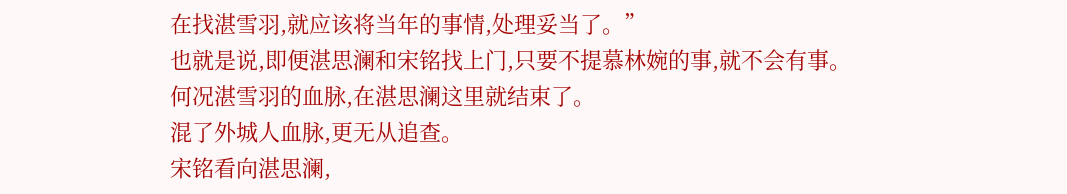在找湛雪羽,就应该将当年的事情,处理妥当了。”
也就是说,即便湛思澜和宋铭找上门,只要不提慕林婉的事,就不会有事。
何况湛雪羽的血脉,在湛思澜这里就结束了。
混了外城人血脉,更无从追查。
宋铭看向湛思澜,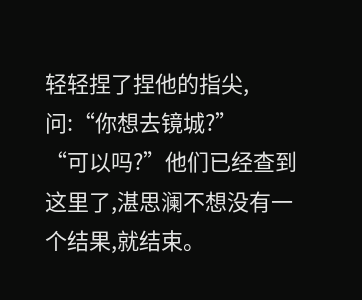轻轻捏了捏他的指尖,问:“你想去镜城?”
“可以吗?”他们已经查到这里了,湛思澜不想没有一个结果,就结束。